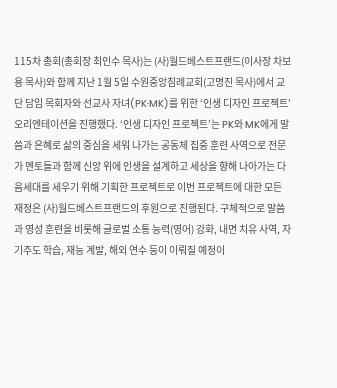115차 총회(총회장 최인수 목사)는 (사)월드베스트프랜드(이사장 차보용 목사)와 함께 지난 1월 5일 수원중앙침례교회(고명진 목사)에서 교단 담임 목회자와 선교사 자녀(PK·MK)를 위한 ‘인생 디자인 프로젝트’ 오리엔테이션을 진행했다. ‘인생 디자인 프로젝트’는 PK와 MK에게 말씀과 은혜로 삶의 중심을 세워 나가는 공동체 집중 훈련 사역으로 전문가 멘토들과 함께 신앙 위에 인생을 설계하고 세상을 향해 나아가는 다음세대를 세우기 위해 기획한 프로젝트로 이번 프로젝트에 대한 모든 재정은 (사)월드베스트프랜드의 후원으로 진행된다. 구체적으로 말씀과 영성 훈련을 비롯해 글로벌 소통 능력(영어) 강화, 내면 치유 사역, 자기주도 학습, 재능 계발, 해외 연수 등이 이뤄질 예정이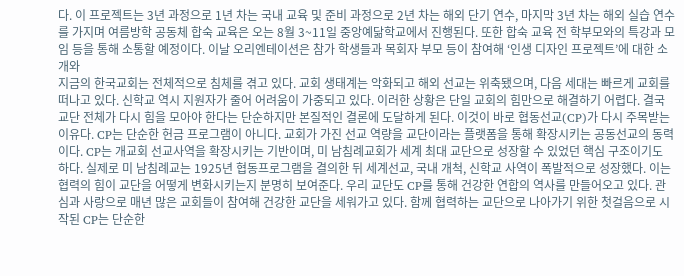다. 이 프로젝트는 3년 과정으로 1년 차는 국내 교육 및 준비 과정으로 2년 차는 해외 단기 연수, 마지막 3년 차는 해외 실습 연수를 가지며 여름방학 공동체 합숙 교육은 오는 8월 3~11일 중앙예닮학교에서 진행된다. 또한 합숙 교육 전 학부모와의 특강과 모임 등을 통해 소통할 예정이다. 이날 오리엔테이션은 참가 학생들과 목회자 부모 등이 참여해 ‘인생 디자인 프로젝트’에 대한 소개와
지금의 한국교회는 전체적으로 침체를 겪고 있다. 교회 생태계는 악화되고 해외 선교는 위축됐으며, 다음 세대는 빠르게 교회를 떠나고 있다. 신학교 역시 지원자가 줄어 어려움이 가중되고 있다. 이러한 상황은 단일 교회의 힘만으로 해결하기 어렵다. 결국 교단 전체가 다시 힘을 모아야 한다는 단순하지만 본질적인 결론에 도달하게 된다. 이것이 바로 협동선교(CP)가 다시 주목받는 이유다. CP는 단순한 헌금 프로그램이 아니다. 교회가 가진 선교 역량을 교단이라는 플랫폼을 통해 확장시키는 공동선교의 동력이다. CP는 개교회 선교사역을 확장시키는 기반이며, 미 남침례교회가 세계 최대 교단으로 성장할 수 있었던 핵심 구조이기도 하다. 실제로 미 남침례교는 1925년 협동프로그램을 결의한 뒤 세계선교, 국내 개척, 신학교 사역이 폭발적으로 성장했다. 이는 협력의 힘이 교단을 어떻게 변화시키는지 분명히 보여준다. 우리 교단도 CP를 통해 건강한 연합의 역사를 만들어오고 있다. 관심과 사랑으로 매년 많은 교회들이 참여해 건강한 교단을 세워가고 있다. 함께 협력하는 교단으로 나아가기 위한 첫걸음으로 시작된 CP는 단순한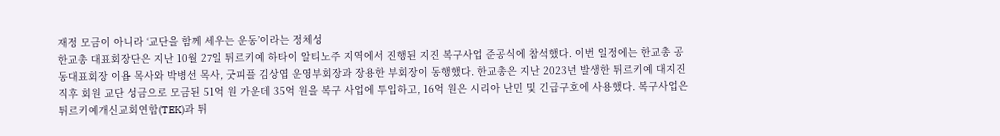재정 모금이 아니라 ‘교단을 함께 세우는 운동’이라는 정체성
한교총 대표회장단은 지난 10월 27일 튀르키예 하타이 알티노주 지역에서 진행된 지진 복구사업 준공식에 참석했다. 이번 일정에는 한교총 공동대표회장 이욥 목사와 박병선 목사, 굿피플 김상엽 운영부회장과 장용한 부회장이 동행했다. 한교총은 지난 2023년 발생한 튀르키예 대지진 직후 회원 교단 성금으로 모금된 51억 원 가운데 35억 원을 복구 사업에 투입하고, 16억 원은 시리아 난민 및 긴급구호에 사용했다. 복구사업은 튀르키예개신교회연합(TEK)과 튀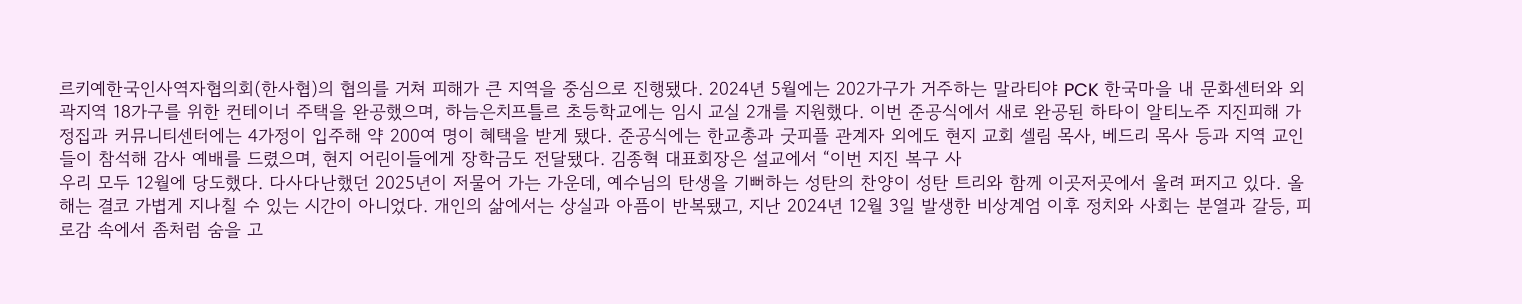르키예한국인사역자협의회(한사협)의 협의를 거쳐 피해가 큰 지역을 중심으로 진행됐다. 2024년 5월에는 202가구가 거주하는 말라티야 PCK 한국마을 내 문화센터와 외곽지역 18가구를 위한 컨테이너 주택을 완공했으며, 하늠은치프틀르 초등학교에는 임시 교실 2개를 지원했다. 이번 준공식에서 새로 완공된 하타이 알티노주 지진피해 가정집과 커뮤니티센터에는 4가정이 입주해 약 200여 명이 혜택을 받게 됐다. 준공식에는 한교총과 굿피플 관계자 외에도 현지 교회 셀림 목사, 베드리 목사 등과 지역 교인들이 참석해 감사 예배를 드렸으며, 현지 어린이들에게 장학금도 전달됐다. 김종혁 대표회장은 설교에서 “이번 지진 복구 사
우리 모두 12월에 당도했다. 다사다난했던 2025년이 저물어 가는 가운데, 예수님의 탄생을 기뻐하는 성탄의 찬양이 성탄 트리와 함께 이곳저곳에서 울려 퍼지고 있다. 올해는 결코 가볍게 지나칠 수 있는 시간이 아니었다. 개인의 삶에서는 상실과 아픔이 반복됐고, 지난 2024년 12월 3일 발생한 비상계엄 이후 정치와 사회는 분열과 갈등, 피로감 속에서 좀처럼 숨을 고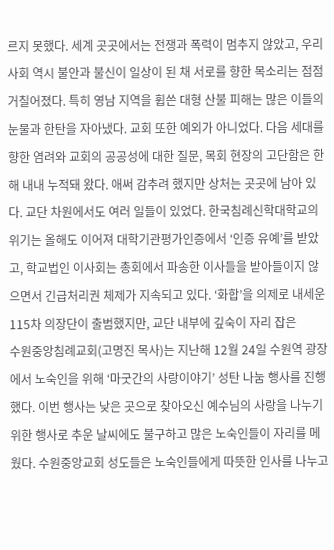르지 못했다. 세계 곳곳에서는 전쟁과 폭력이 멈추지 않았고, 우리 사회 역시 불안과 불신이 일상이 된 채 서로를 향한 목소리는 점점 거칠어졌다. 특히 영남 지역을 휩쓴 대형 산불 피해는 많은 이들의 눈물과 한탄을 자아냈다. 교회 또한 예외가 아니었다. 다음 세대를 향한 염려와 교회의 공공성에 대한 질문, 목회 현장의 고단함은 한 해 내내 누적돼 왔다. 애써 감추려 했지만 상처는 곳곳에 남아 있다. 교단 차원에서도 여러 일들이 있었다. 한국침례신학대학교의 위기는 올해도 이어져 대학기관평가인증에서 ‘인증 유예’를 받았고, 학교법인 이사회는 총회에서 파송한 이사들을 받아들이지 않으면서 긴급처리권 체제가 지속되고 있다. ‘화합’을 의제로 내세운 115차 의장단이 출범했지만, 교단 내부에 깊숙이 자리 잡은
수원중앙침례교회(고명진 목사)는 지난해 12월 24일 수원역 광장에서 노숙인을 위해 ‘마굿간의 사랑이야기’ 성탄 나눔 행사를 진행했다. 이번 행사는 낮은 곳으로 찾아오신 예수님의 사랑을 나누기 위한 행사로 추운 날씨에도 불구하고 많은 노숙인들이 자리를 메웠다. 수원중앙교회 성도들은 노숙인들에게 따뜻한 인사를 나누고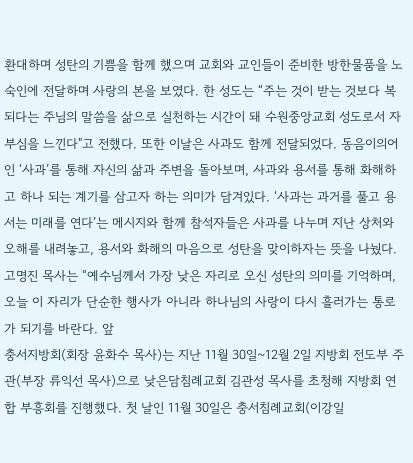환대하며 성탄의 기쁨을 함께 했으며 교회와 교인들이 준비한 방한물품을 노숙인에 전달하며 사랑의 본을 보였다. 한 성도는 “주는 것이 받는 것보다 복되다는 주님의 말씀을 삶으로 실천하는 시간이 돼 수원중앙교회 성도로서 자부심을 느낀다"고 전했다. 또한 이날은 사과도 함께 전달되었다. 동음이의어인 ‘사과’를 통해 자신의 삶과 주변을 돌아보며, 사과와 용서를 통해 화해하고 하나 되는 계기를 삼고자 하는 의미가 담겨있다. ‘사과는 과거를 풀고 용서는 미래를 연다’는 메시지와 함께 참석자들은 사과를 나누며 지난 상처와 오해를 내려놓고, 용서와 화해의 마음으로 성탄을 맞이하자는 뜻을 나눴다. 고명진 목사는 “예수님께서 가장 낮은 자리로 오신 성탄의 의미를 기억하며, 오늘 이 자리가 단순한 행사가 아니라 하나님의 사랑이 다시 흘러가는 통로가 되기를 바란다. 앞
충서지방회(회장 윤화수 목사)는 지난 11월 30일~12월 2일 지방회 전도부 주관(부장 류익선 목사)으로 낮은담침례교회 김관성 목사를 초청해 지방회 연합 부흥회를 진행했다. 첫 날인 11월 30일은 충서침례교회(이강일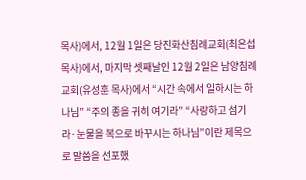목사)에서, 12월 1일은 당진화산침례교회(최은섭 목사)에서, 마지막 셋째날인 12월 2일은 남양침례교회(유성훈 목사)에서 “시간 속에서 일하시는 하나님” “주의 종을 귀히 여기라” “사랑하고 섬기라·눈물을 복으로 바꾸시는 하나님”이란 제목으로 말씀을 선포했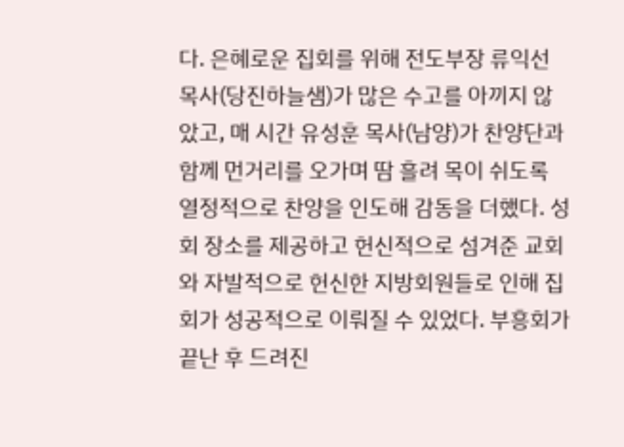다. 은혜로운 집회를 위해 전도부장 류익선 목사(당진하늘샘)가 많은 수고를 아끼지 않았고, 매 시간 유성훈 목사(남양)가 찬양단과 함께 먼거리를 오가며 땀 흘려 목이 쉬도록 열정적으로 찬양을 인도해 감동을 더했다. 성회 장소를 제공하고 헌신적으로 섬겨준 교회와 자발적으로 헌신한 지방회원들로 인해 집회가 성공적으로 이뤄질 수 있었다. 부흥회가 끝난 후 드려진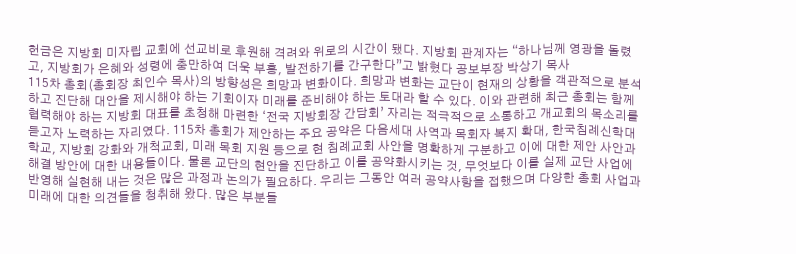헌금은 지방회 미자립 교회에 선교비로 후원해 격려와 위로의 시간이 됐다. 지방회 관계자는 “하나님께 영광을 돌렸고, 지방회가 은혜와 성령에 충만하여 더욱 부흥, 발전하기를 간구한다”고 밝혔다 공보부장 박상기 목사
115차 총회(총회장 최인수 목사)의 방향성은 희망과 변화이다. 희망과 변화는 교단이 현재의 상황을 객관적으로 분석하고 진단해 대안을 제시해야 하는 기회이자 미래를 준비해야 하는 토대라 할 수 있다. 이와 관련해 최근 총회는 함께 협력해야 하는 지방회 대표를 초청해 마련한 ‘전국 지방회장 간담회’ 자리는 적극적으로 소통하고 개교회의 목소리를 듣고자 노력하는 자리였다. 115차 총회가 제안하는 주요 공약은 다음세대 사역과 목회자 복지 확대, 한국침례신학대학교, 지방회 강화와 개척교회, 미래 목회 지원 등으로 현 침례교회 사안을 명확하게 구분하고 이에 대한 제안 사안과 해결 방안에 대한 내용들이다. 물론 교단의 현안을 진단하고 이를 공약화시키는 것, 무엇보다 이를 실제 교단 사업에 반영해 실현해 내는 것은 많은 과정과 논의가 필요하다. 우리는 그동안 여러 공약사항을 접했으며 다양한 총회 사업과 미래에 대한 의견들을 청취해 왔다. 많은 부분들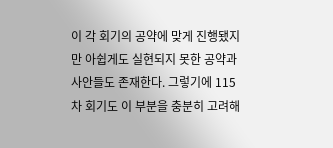이 각 회기의 공약에 맞게 진행됐지만 아쉽게도 실현되지 못한 공약과 사안들도 존재한다. 그렇기에 115차 회기도 이 부분을 충분히 고려해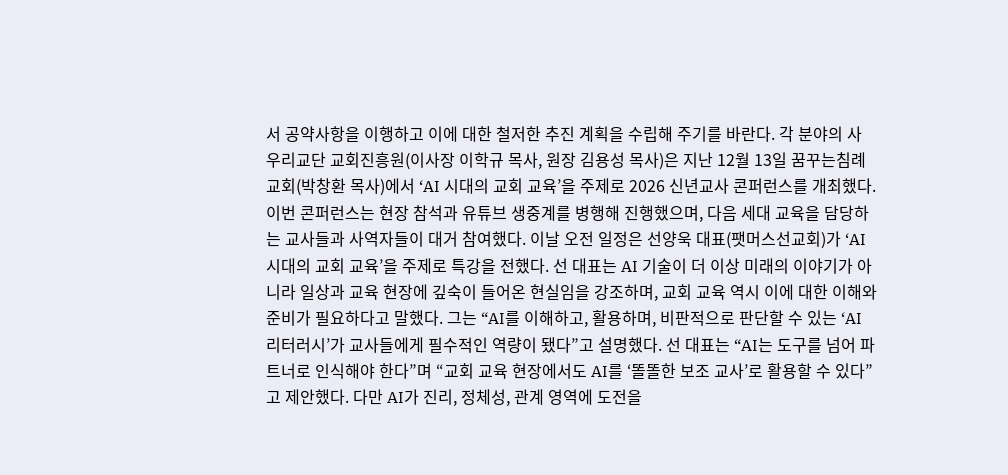서 공약사항을 이행하고 이에 대한 철저한 추진 계획을 수립해 주기를 바란다. 각 분야의 사
우리교단 교회진흥원(이사장 이학규 목사, 원장 김용성 목사)은 지난 12월 13일 꿈꾸는침례교회(박창환 목사)에서 ‘AI 시대의 교회 교육’을 주제로 2026 신년교사 콘퍼런스를 개최했다. 이번 콘퍼런스는 현장 참석과 유튜브 생중계를 병행해 진행했으며, 다음 세대 교육을 담당하는 교사들과 사역자들이 대거 참여했다. 이날 오전 일정은 선양욱 대표(팻머스선교회)가 ‘AI 시대의 교회 교육’을 주제로 특강을 전했다. 선 대표는 AI 기술이 더 이상 미래의 이야기가 아니라 일상과 교육 현장에 깊숙이 들어온 현실임을 강조하며, 교회 교육 역시 이에 대한 이해와 준비가 필요하다고 말했다. 그는 “AI를 이해하고, 활용하며, 비판적으로 판단할 수 있는 ‘AI 리터러시’가 교사들에게 필수적인 역량이 됐다”고 설명했다. 선 대표는 “AI는 도구를 넘어 파트너로 인식해야 한다”며 “교회 교육 현장에서도 AI를 ‘똘똘한 보조 교사’로 활용할 수 있다”고 제안했다. 다만 AI가 진리, 정체성, 관계 영역에 도전을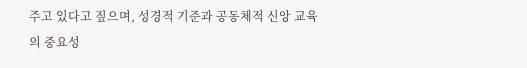주고 있다고 짚으며, 성경적 기준과 공동체적 신앙 교육의 중요성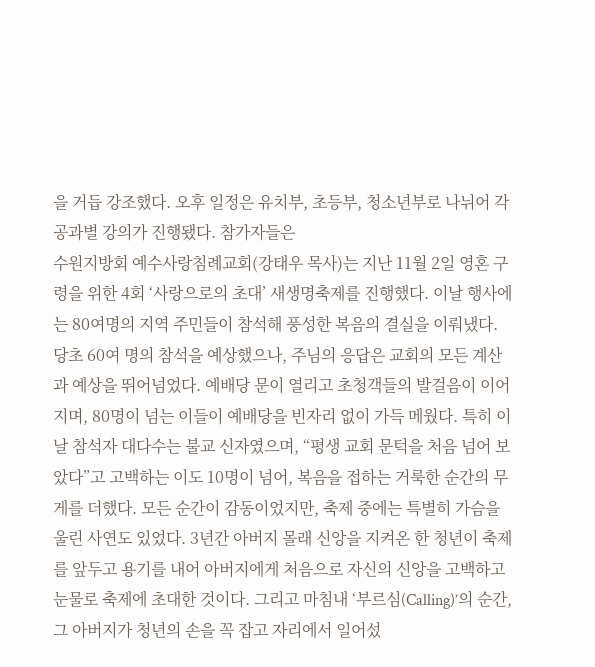을 거듭 강조했다. 오후 일정은 유치부, 초등부, 청소년부로 나뉘어 각 공과별 강의가 진행됐다. 참가자들은
수원지방회 예수사랑침례교회(강태우 목사)는 지난 11월 2일 영혼 구령을 위한 4회 ‘사랑으로의 초대’ 새생명축제를 진행했다. 이날 행사에는 80여명의 지역 주민들이 참석해 풍성한 복음의 결실을 이뤄냈다. 당초 60여 명의 참석을 예상했으나, 주님의 응답은 교회의 모든 계산과 예상을 뛰어넘었다. 예배당 문이 열리고 초청객들의 발걸음이 이어지며, 80명이 넘는 이들이 예배당을 빈자리 없이 가득 메웠다. 특히 이날 참석자 대다수는 불교 신자였으며, “평생 교회 문턱을 처음 넘어 보았다”고 고백하는 이도 10명이 넘어, 복음을 접하는 거룩한 순간의 무게를 더했다. 모든 순간이 감동이었지만, 축제 중에는 특별히 가슴을 울린 사연도 있었다. 3년간 아버지 몰래 신앙을 지켜온 한 청년이 축제를 앞두고 용기를 내어 아버지에게 처음으로 자신의 신앙을 고백하고 눈물로 축제에 초대한 것이다. 그리고 마침내 ‘부르심(Calling)’의 순간, 그 아버지가 청년의 손을 꼭 잡고 자리에서 일어섰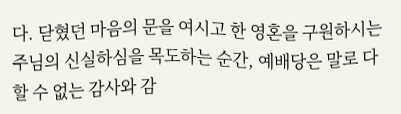다. 닫혔던 마음의 문을 여시고 한 영혼을 구원하시는 주님의 신실하심을 목도하는 순간, 예배당은 말로 다할 수 없는 감사와 감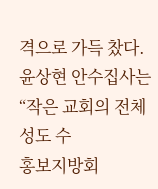격으로 가득 찼다. 윤상현 안수집사는 “작은 교회의 전체 성도 수
홍보지방회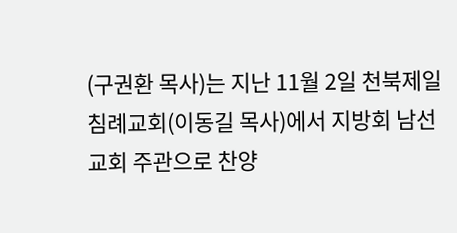(구권환 목사)는 지난 11월 2일 천북제일침례교회(이동길 목사)에서 지방회 남선교회 주관으로 찬양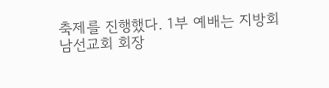축제를 진행했다. 1부 예배는 지방회 남선교회 회장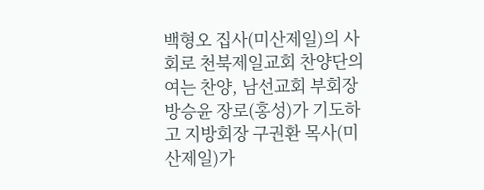백형오 집사(미산제일)의 사회로 천북제일교회 찬양단의 여는 찬양, 남선교회 부회장 방승윤 장로(홍성)가 기도하고 지방회장 구권환 목사(미산제일)가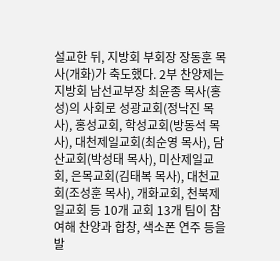설교한 뒤, 지방회 부회장 장동훈 목사(개화)가 축도했다. 2부 찬양제는 지방회 남선교부장 최윤종 목사(홍성)의 사회로 성광교회(정낙진 목사), 홍성교회, 학성교회(방동석 목사), 대천제일교회(최순영 목사), 담산교회(박성태 목사), 미산제일교회, 은목교회(김태복 목사), 대천교회(조성훈 목사), 개화교회, 천북제일교회 등 10개 교회 13개 팀이 참여해 찬양과 합창, 색소폰 연주 등을 발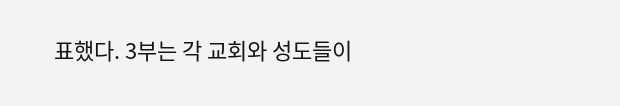표했다. 3부는 각 교회와 성도들이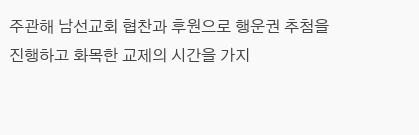주관해 남선교회 협찬과 후원으로 행운권 추첨을 진행하고 화목한 교제의 시간을 가지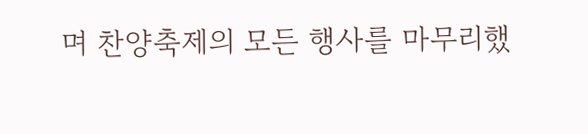며 찬양축제의 모든 행사를 마무리했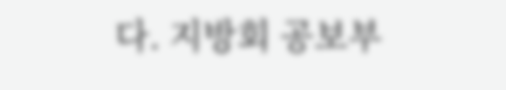다. 지방회 공보부